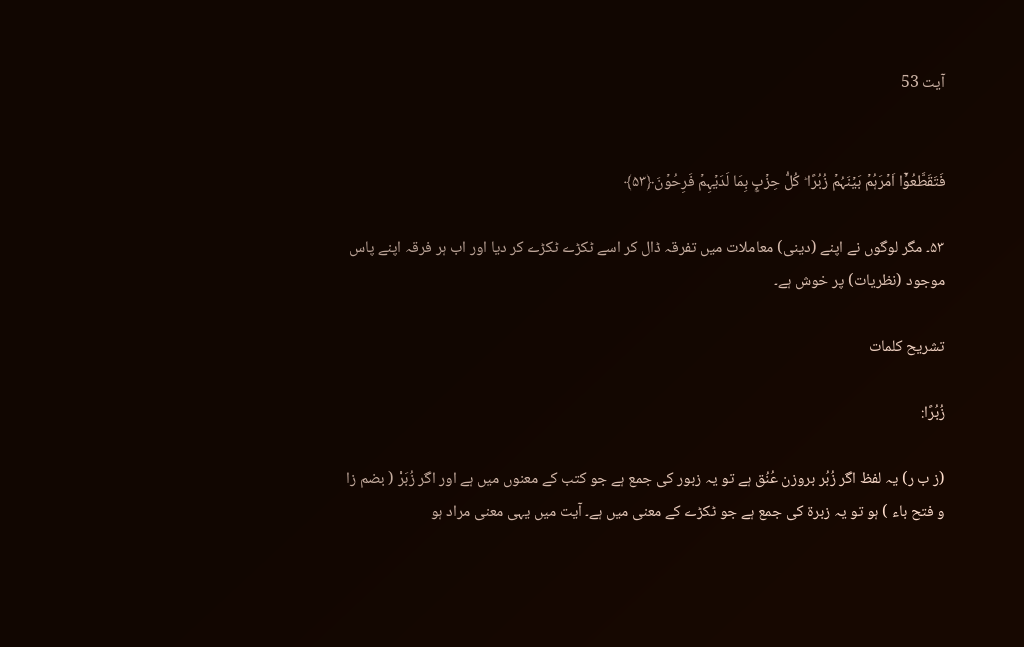آیت 53


فَتَقَطَّعُوۡۤا اَمۡرَہُمۡ بَیۡنَہُمۡ زُبُرًا ؕ کُلُّ حِزۡبٍۭ بِمَا لَدَیۡہِمۡ فَرِحُوۡنَ﴿۵۳﴾

۵۳۔ مگر لوگوں نے اپنے (دینی) معاملات میں تفرقہ ڈال کر اسے ٹکڑے ٹکڑے کر دیا اور اب ہر فرقہ اپنے پاس موجود (نظریات) پر خوش ہے۔

تشریح کلمات

زُبُرًا:

(ز ب ر) یہ لفظ اگر زُبُر بروزن عُنُق ہے تو یہ زبور کی جمع ہے جو کتب کے معنوں میں ہے اور اگر زُبَرْ ( بضم زا و فتح باء ) ہو تو یہ زبرۃ کی جمع ہے جو ٹکڑے کے معنی میں ہے۔ آیت میں یہی معنی مراد ہو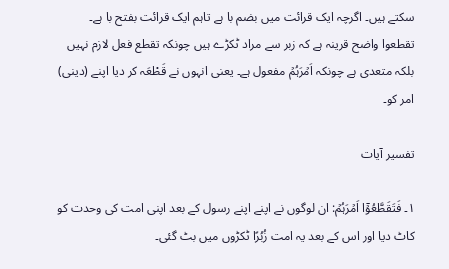سکتے ہیں۔ اگرچہ ایک قرائت میں بضم با ہے تاہم ایک قرائت بفتح با ہے۔ تقطعوا واضح قرینہ ہے کہ زبر سے مراد ٹکڑے ہیں چونکہ تقطع فعل لازم نہیں بلکہ متعدی ہے چونکہ اَمۡرَہُمۡ مفعول ہے۔ یعنی انہوں نے قَطْعَہ کر دیا اپنے (دینی) امر کو۔

تفسیر آیات

۱۔ فَتَقَطَّعُوۡۤا اَمۡرَہُمۡ: ان لوگوں نے اپنے اپنے رسول کے بعد اپنی امت کی وحدت کو کاٹ دیا اور اس کے بعد یہ امت زُبُرًا ٹکڑوں میں بٹ گئی۔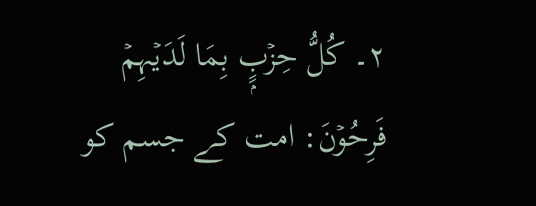۲۔ کُلُّ حِزۡبٍۭ بِمَا لَدَیۡہِمۡ فَرِحُوۡنَ: امت کے جسم کو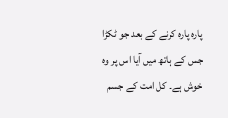پارہ پارہ کرنے کے بعد جو ٹکڑا جس کے ہاتھ میں آیا اس پر وہ خوش ہے۔ کل امت کے جسم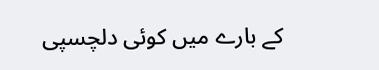کے بارے میں کوئی دلچسپی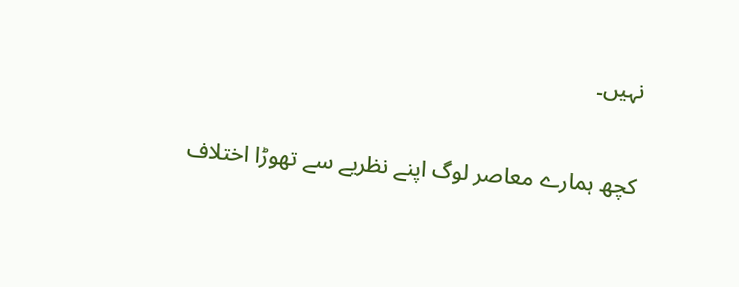نہیں۔

کچھ ہمارے معاصر لوگ اپنے نظریے سے تھوڑا اختلاف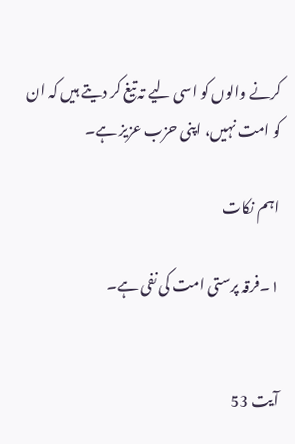کرنے والوں کو اسی لیے تہ تیغ کر دیتے ہیں کہ ان کو امت نہیں، اپنی حزب عزیز ہے۔

اہم نکات

۱۔فرقہ پرستی امت کی نفی ہے۔


آیت 53